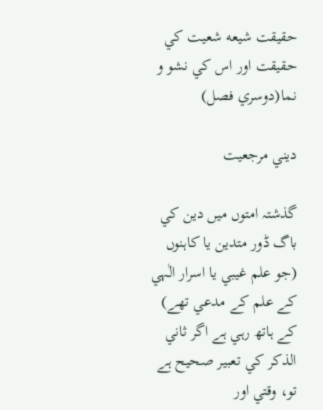حقيقت شيعه شعيت کي حقيقت اور اس کي نشو و نما(دوسري فصل)

ديني مرجعيت

گذشتہ امتوں ميں دين کي باگ ڈور متدين يا کاہنوں (جو علم غيبي يا اسرار الٰہي کے علم کے مدعي تھے) کے ہاتھ رہي ہے اگر ثاني الذکر کي تعبير صحيح ہے تو، وقتي اور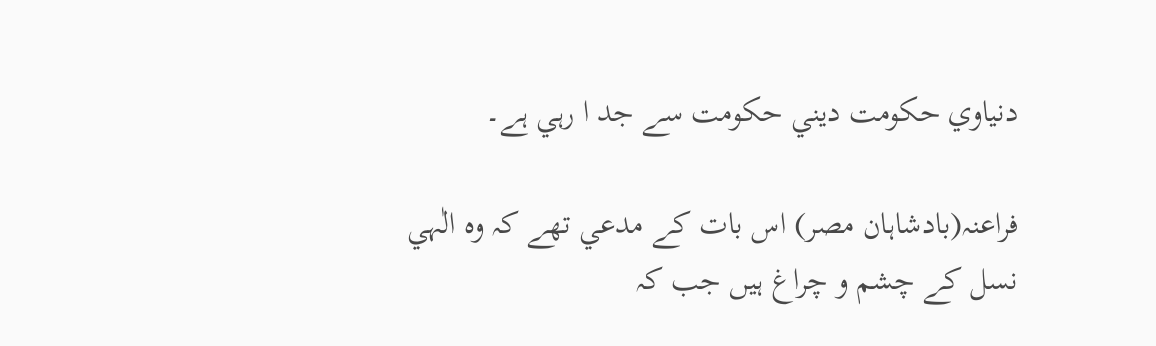دنياوي حکومت ديني حکومت سے جد ا رہي ہے۔

فراعنہ(بادشاہان مصر) اس بات کے مدعي تھے کہ وہ الٰہي نسل کے چشم و چراغ ہيں جب کہ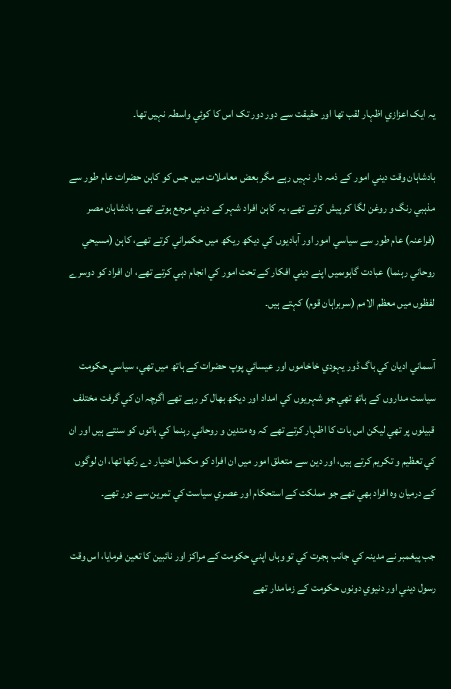يہ ايک اعزازي اظہار لقب تھا اور حقيقت سے دور دور تک اس کا کوئي واسطہ نہيں تھا۔

بادشاہان وقت ديني امور کے ذمہ دار نہيں رہے مگر بعض معاملات ميں جس کو کاہن حضرات عام طور سے مذہبي رنگ و روغن لگا کر پيش کرتے تھے، يہ کاہن افراد شہر کے ديني مرجع ہوتے تھے، بادشاہان مصر (فراعنہ) عام طور سے سياسي امور اور آباديوں کي ديکھ ريکھ ميں حکمراني کرتے تھے، کاہن (مسيحي روحاني رہنما) عبادت گاہوںميں اپنے ديني افکار کے تحت امور کي انجام دہي کرتے تھے، ان افراد کو دوسرے لفظوں ميں معظم الامم (سربراہان قوم) کہتے ہيں۔

آسماني اديان کي باگ ڈور يہودي خاخاموں اور عيسائي پوپ حضرات کے ہاتھ ميں تھي، سياسي حکومت سياست مداروں کے ہاتھ تھي جو شہريوں کي امداد اور ديکھ بھال کر رہے تھے اگرچہ ان کي گرفت مختلف قبيلوں پر تھي ليکن اس بات کا اظہار کرتے تھے کہ وہ متدين و روحاني رہنما کي باتوں کو سنتے ہيں اور ان کي تعظيم و تکريم کرتے ہيں، اور دين سے متعلق امور ميں ان افراد کو مکمل اختيار دے رکھا تھا، ان لوگوں کے درميان وہ افراد بھي تھے جو مملکت کے استحکام اور عصري سياست کي تمرين سے دور تھے۔

جب پيغمبر نے مدينہ کي جانب ہجرت کي تو وہاں اپني حکومت کے مراکز اور نائبين کا تعين فرمايا، اس وقت رسول ديني اور دنيوي دونوں حکومت کے زمامدار تھے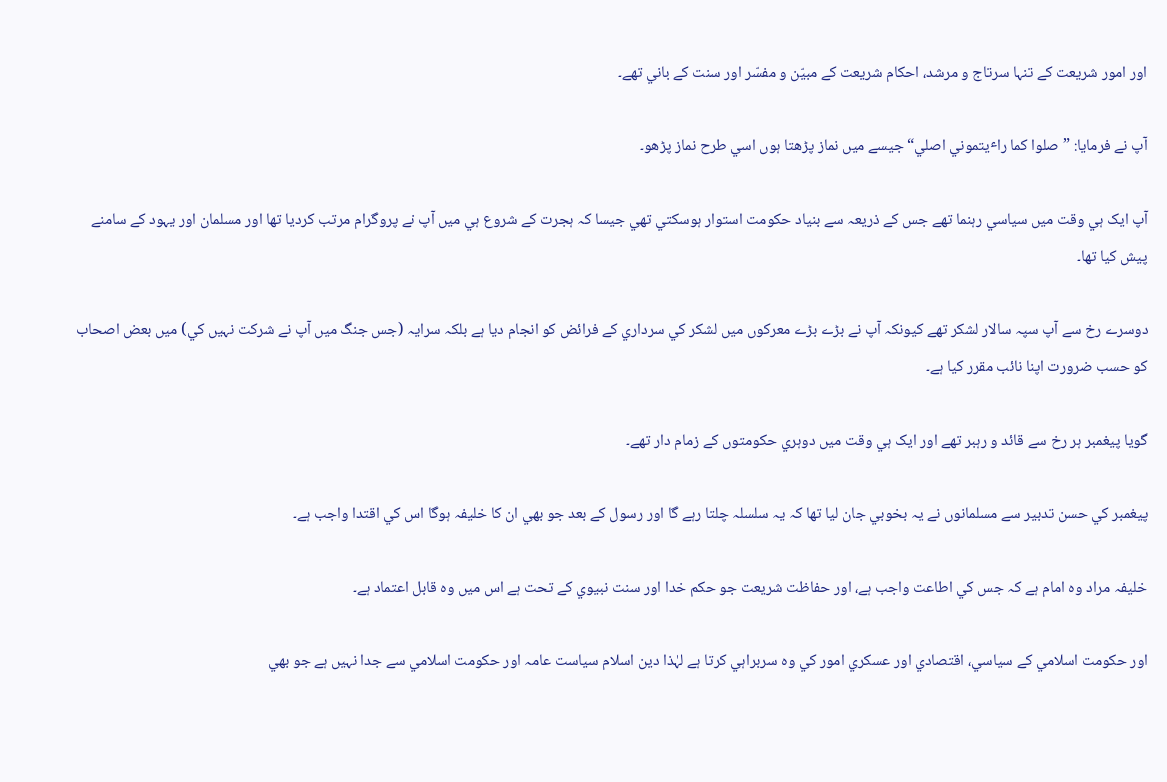اور امور شريعت کے تنہا سرتاج و مرشد، احکام شريعت کے مبيّن و مفسّر اور سنت کے باني تھے۔

آپ نے فرمايا: ”صلوا کما راٴيتموني اصلي“ جيسے ميں نماز پڑھتا ہوں اسي طرح نماز پڑھو۔

آپ ايک ہي وقت ميں سياسي رہنما تھے جس کے ذريعہ سے بنياد حکومت استوار ہوسکتي تھي جيسا کہ ہجرت کے شروع ہي ميں آپ نے پروگرام مرتب کرديا تھا اور مسلمان اور يہود کے سامنے پيش کيا تھا۔

دوسرے رخ سے آپ سپہ سالار لشکر تھے کيونکہ آپ نے بڑے بڑے معرکوں ميں لشکر کي سرداري کے فرائض کو انجام ديا ہے بلکہ سرايہ (جس جنگ ميں آپ نے شرکت نہيں کي) ميں بعض اصحاب کو حسب ضرورت اپنا نائب مقرر کيا ہے۔

گويا پيغمبر ہر رخ سے قائد و رہبر تھے اور ايک ہي وقت ميں دوہري حکومتوں کے زمام دار تھے۔

پيغمبر کي حسن تدبير سے مسلمانوں نے يہ بخوبي جان ليا تھا کہ يہ سلسلہ چلتا رہے گا اور رسول کے بعد جو بھي ان کا خليفہ ہوگا اس کي اقتدا واجب ہے۔

خليفہ مراد وہ امام ہے کہ جس کي اطاعت واجب ہے، اور حفاظت شريعت جو حکم خدا اور سنت نبيوي کے تحت ہے اس ميں وہ قابل اعتماد ہے۔

اور حکومت اسلامي کے سياسي، اقتصادي اور عسکري امور کي وہ سربراہي کرتا ہے لہٰذا دين اسلام سياست عامہ اور حکومت اسلامي سے جدا نہيں ہے جو بھي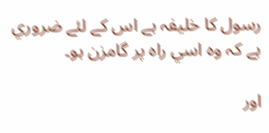رسول کا خليفہ ہے اس کے لئے ضروري ہے کہ وہ اسي راہ پر گامزن ہو۔

اور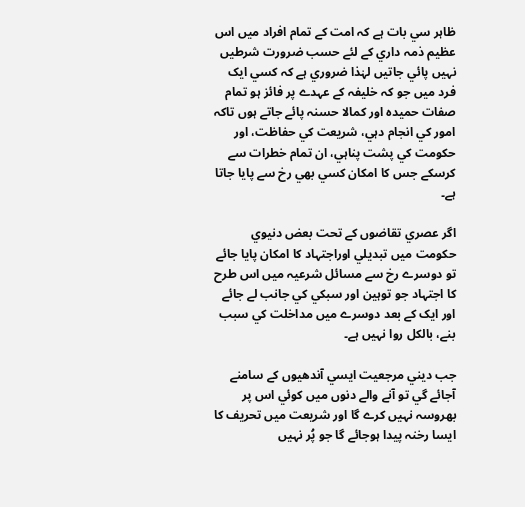ظاہر سي بات ہے کہ امت کے تمام افراد ميں اس عظيم ذمہ داري کے لئے حسب ضرورت شرطيں نہيں پائي جاتيں لہٰذا ضروري ہے کہ کسي ايک فرد ميں جو کہ خليفہ کے عہدے پر فائز ہو تمام صفات حميدہ اور کمالا حسنہ پائے جاتے ہوں تاکہ امور کي انجام دہي، شريعت کي حفاظت، اور حکومت کي پشت پناہي، ان تمام خطرات سے کرسکے جس کا امکان کسي بھي رخ سے پايا جاتا ہے۔

اگر عصري تقاضوں کے تحت بعض دنيوي حکومت ميں تبديلي اوراجتہاد کا امکان پايا جائے تو دوسرے رخ سے مسائل شرعيہ ميں اس طرح کا اجتہاد جو توہين اور سبکي کي جانب لے جائے اور ايک کے بعد دوسرے ميں مداخلت کي سبب بنے، بالکل روا نہيں ہے۔

جب ديني مرجعيت ايسي آندھيوں کے سامنے آجائے گي تو آنے والے دنوں ميں کوئي اس پر بھروسہ نہيں کرے گا اور شريعت ميں تحريف کا ايسا رخنہ پيدا ہوجائے گا جو پُر نہيں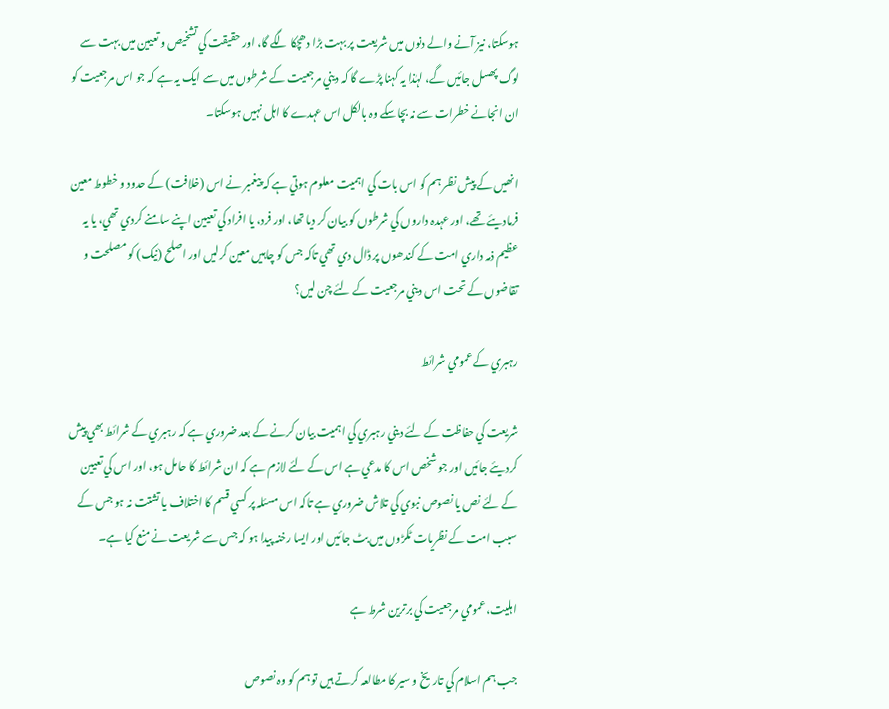ہوسکتا، نيز آنے والے دنوں ميں شريعت پر بہت بڑا دھچکا لگے گا، اور حقيقت کي تشخيص و تعيين ميں بہت سے لوگ پھسل جائيں گے، لہٰذا يہ کہنا پڑے گا کہ ديني مرجعيت کے شرطوں ميں سے ايک يہ ہے کہ جو اس مرجعيت کو ان انجانے خطرات سے نہ بچاسکے وہ بالکل اس عہدے کا اہل نہيں ہوسکتا۔

انھيں کے پيش نظر ہم کو اس بات کي اہميت معلوم ہوتي ہے کہ پيغمبر نے اس (خلافت) کے حدود و خطوط معين فرماديئے تھے، اور عہدہ داروں کي شرطوں کو بيان کر ديا تھا، اور فرد، يا افراد کي تعيين اپنے سامنے کردي تھي، يا يہ عظيم ذمہ داري امت کے کندھوں پر ڈال دي تھي تاکہ جس کو چاہيں معين کرليں اور اصلح (نيک) کو مصلحت و تقاضوں کے تحت اس ديني مرجعيت کے لئے چن ليں؟

رہبري کے عمومي شرائط

شريعت کي حفاظت کے لئے ديني رہبري کي اہميت بيان کرنے کے بعد ضروري ہے کہ رہبري کے شرائط بھي پيش کرديئے جائيں اور جو شخص اس کا مدعي ہے اس کے لئے لازم ہے کہ ان شرائط کا حامل ہو، اور اس کي تعيين کے لئے نص يا نصوص نبوي کي تلاش ضروري ہے تاکہ اس مسئلہ پر کسي قسم کا اختلاف يا تشتت نہ ہو جس کے سبب امت کے نظريات ٹکڑوں ميں بٹ جائيں اور ايسا رخنہ پيدا ہو کہ جس سے شريعت نے منع کيا ہے۔

اہليت، عمومي مرجعيت کي برترين شرط ہے

جب ہم اسلام کي تاريخ و سير کا مطالعہ کرتے ہيں تو ہم کو وہ نصوص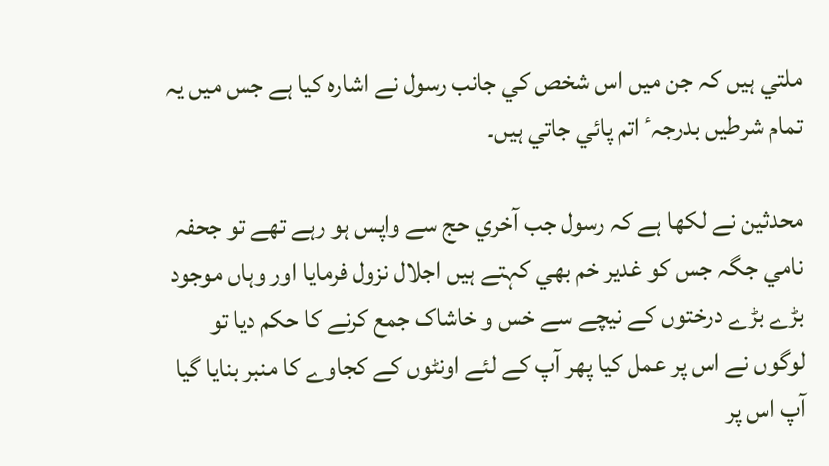ملتي ہيں کہ جن ميں اس شخص کي جانب رسول نے اشارہ کيا ہے جس ميں يہ تمام شرطيں بدرجہٴ اتم پائي جاتي ہيں۔

محدثين نے لکھا ہے کہ رسول جب آخري حج سے واپس ہو رہے تھے تو جحفہ نامي جگہ جس کو غدير خم بھي کہتے ہيں اجلال نزول فرمايا اور وہاں موجود بڑے بڑے درختوں کے نيچے سے خس و خاشاک جمع کرنے کا حکم ديا تو لوگوں نے اس پر عمل کيا پھر آپ کے لئے اونٹوں کے کجاوے کا منبر بنايا گيا آپ اس پر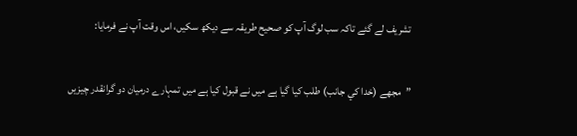تشريف لے گئے تاکہ سب لوگ آپ کو صحيح طريقہ سے ديکھ سکيں، اس وقت آپ نے فرمايا:

”مجھے (خدا کي جانب) طلب کيا گيا ہے ميں نے قبول کيا ہے ميں تمہارے درميان دو گرانقدر چيزيں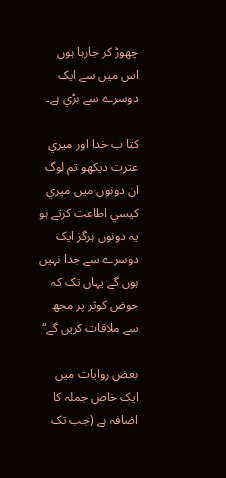چھوڑ کر جارہا ہوں اس ميں سے ايک دوسرے سے بڑي ہے۔

کتا ب خدا اور ميري عترت ديکھو تم لوگ ان دونوں ميں ميري کيسي اطاعت کرتے ہو يہ دونوں ہرگز ايک دوسرے سے جدا نہيں ہوں گے يہاں تک کہ حوض کوثر پر مجھ سے ملاقات کريں گے“

بعض روايات ميں ايک خاص جملہ کا اضافہ ہے (جب تک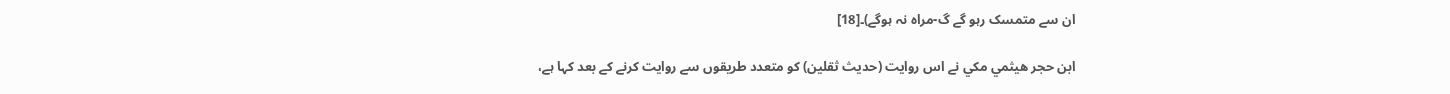ان سے متمسک رہو گے گ-مراہ نہ ہوگے)۔[18]

ابن حجر ھيثمي مکي نے اس روايت (حديث ثقلين) کو متعدد طريقوں سے روايت کرنے کے بعد کہا ہے،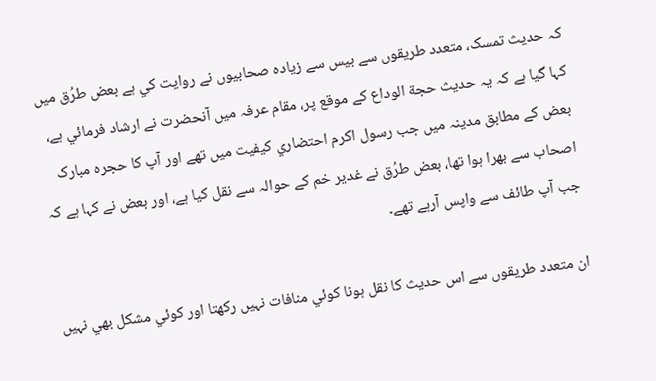کہ حديث تمسک، متعدد طريقوں سے بيس سے زيادہ صحابيوں نے روايت کي ہے بعض طرُق ميں کہا گيا ہے کہ يہ حديث حجة الوداع کے موقع پر، مقام عرفہ ميں آنحضرت نے ارشاد فرمائي ہے، بعض کے مطابق مدينہ ميں جب رسول اکرم احتضاري کيفيت ميں تھے اور آپ کا حجرہ مبارک اصحاب سے بھرا ہوا تھا، بعض طرُق نے غدير خم کے حوالہ سے نقل کيا ہے، اور بعض نے کہا ہے کہ جب آپ طائف سے واپس آرہے تھے۔

ان متعدد طريقوں سے اس حديث کا نقل ہونا کوئي منافات نہيں رکھتا اور کوئي مشکل بھي نہيں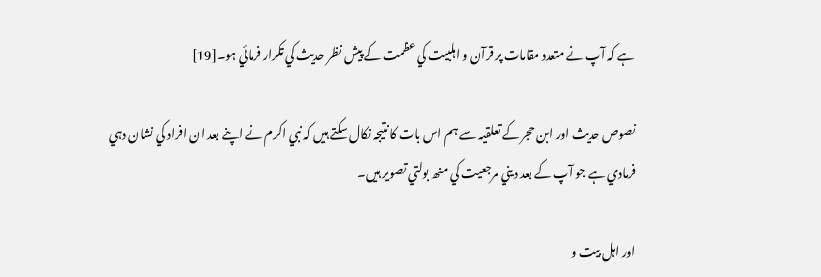ہے کہ آپ نے متعدد مقامات پر قرآن و اہلبيت کي عظمت کے پيش نظر حديث کي تکرار فرمائي ہو۔[19]

نصوص حديث اور ابن حجر کے تعلقيہ سے ہم اس بات کا نتيجہ نکال سکتے ہيں کہ نبي اکرم نے اپنے بعد ان افراد کي نشان دہي فرمادي ہے جو آپ کے بعد ديني مرجعيت کي منھ بولتي تصوير ہيں۔

اور اہل بيت و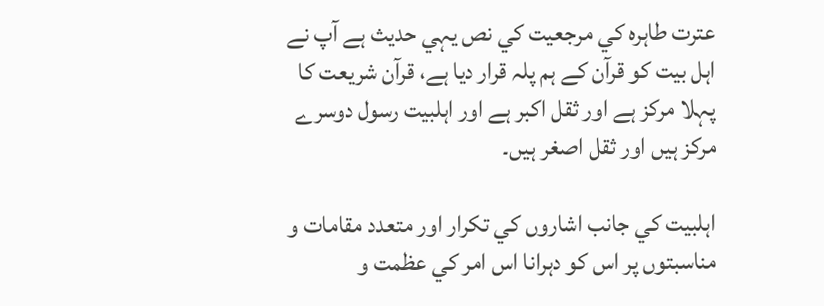عترت طاہرہ کي مرجعيت کي نص يہي حديث ہے آپ نے اہل بيت کو قرآن کے ہم پلہ قرار ديا ہے، قرآن شريعت کا پہلا مرکز ہے اور ثقل اکبر ہے اور اہلبيت رسول دوسرے مرکز ہيں اور ثقل اصغر ہيں۔

اہلبيت کي جانب اشاروں کي تکرار اور متعدد مقامات و مناسبتوں پر اس کو دہرانا اس امر کي عظمت و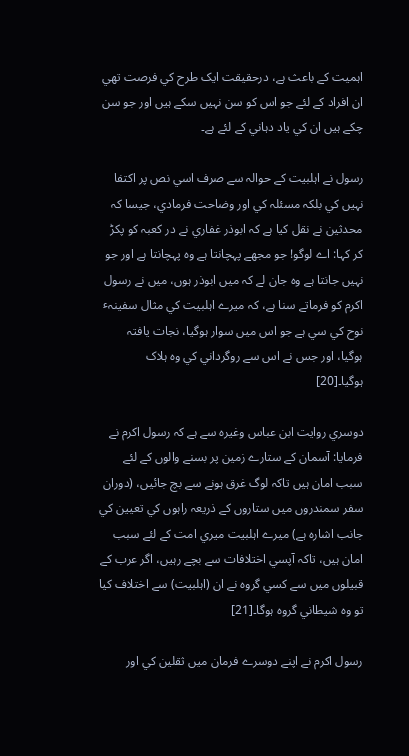اہميت کے باعث ہے، درحقيقت ايک طرح کي فرصت تھي ان افراد کے لئے جو اس کو سن نہيں سکے ہيں اور جو سن چکے ہيں ان کي ياد دہاني کے لئے ہے۔

رسول نے اہلبيت کے حوالہ سے صرف اسي نص پر اکتفا نہيں کي بلکہ مسئلہ کي اور وضاحت فرمادي، جيسا کہ محدثين نے نقل کيا ہے کہ ابوذر غفاري نے در کعبہ کو پکڑ کر کہا: اے لوگو! جو مجھے پہچانتا ہے وہ پہچانتا ہے اور جو نہيں جانتا ہے وہ جان لے کہ ميں ابوذر ہوں، ميں نے رسول اکرم کو فرماتے سنا ہے، کہ ميرے اہلبيت کي مثال سفينہٴ نوح کي سي ہے جو اس ميں سوار ہوگيا، نجات يافتہ ہوگيا، اور جس نے اس سے روگرداني کي وہ ہلاک ہوگيا۔[20]

دوسري روايت ابن عباس وغيرہ سے ہے کہ رسول اکرم نے فرمايا: آسمان کے ستارے زمين پر بسنے والوں کے لئے سبب امان ہيں تاکہ لوگ غرق ہونے سے بچ جائيں، (دوران سفر سمندروں ميں ستاروں کے ذريعہ راہوں کي تعيين کي جانب اشارہ ہے) ميرے اہلبيت ميري امت کے لئے سبب امان ہيں، تاکہ آپسي اختلافات سے بچے رہيں، اگر عرب کے قبيلوں ميں سے کسي گروہ نے ان (اہلبيت) سے اختلاف کيا تو وہ شيطاني گروہ ہوگا۔[21]

رسول اکرم نے اپنے دوسرے فرمان ميں ثقلين کي اور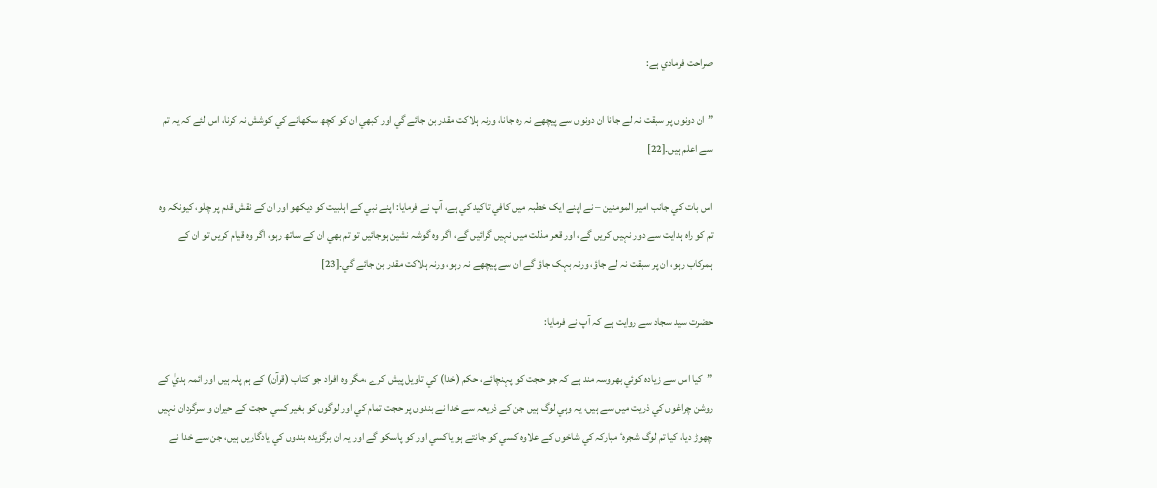صراحت فرمادي ہے:

”ان دونوں پر سبقت نہ لے جانا ان دونوں سے پيچھے نہ رہ جانا، ورنہ ہلاکت مقدر بن جائے گي اور کبھي ان کو کچھ سکھانے کي کوشش نہ کرنا، اس لئے کہ يہ تم سے اعلم ہيں۔[22]

اس بات کي جانب امير المومنين – نے اپنے ايک خطبہ ميں کافي تاکيد کي ہے، آپ نے فرمايا: اپنے نبي کے اہلبيت کو ديکھو اور ان کے نقش قدم پر چلو، کيونکہ وہ تم کو راہ ہدايت سے دور نہيں کريں گے، اور قعر مذلت ميں نہيں گرائيں گے، اگر وہ گوشہ نشين ہوجائيں تو تم بھي ان کے ساتھ رہو، اگر وہ قيام کريں تو ان کے ہمرکاب رہو، ان پر سبقت نہ لے جاؤ، ورنہ بہک جاؤ گے ان سے پيچھے نہ رہو، ورنہ ہلاکت مقدر بن جائے گي۔[23]

حضرت سيد سجاد سے روايت ہے کہ آپ نے فرمايا:

”کيا اس سے زيادہ کوئي بھروسہ مند ہے کہ جو حجت کو پہنچائے، حکم (خدا) کي تاويل پيش کرے ،مگر وہ افراد جو کتاب (قرآن) کے ہم پلہ ہيں اور ائمہ ہديٰ کے روشن چراغوں کي ذريت ميں سے ہيں، يہ وہي لوگ ہيں جن کے ذريعہ سے خدا نے بندوں پر حجت تمام کي اور لوگوں کو بغير کسي حجت کے حيران و سرگردان نہيں چھوڑ ديا، کيا تم لوگ شجرہٴ مبارکہ کي شاخوں کے علاوہ کسي کو جانتے ہو ياکسي اور کو پاسکو گے اور يہ ان برگزيدہ بندوں کي يادگاريں ہيں، جن سے خدا نے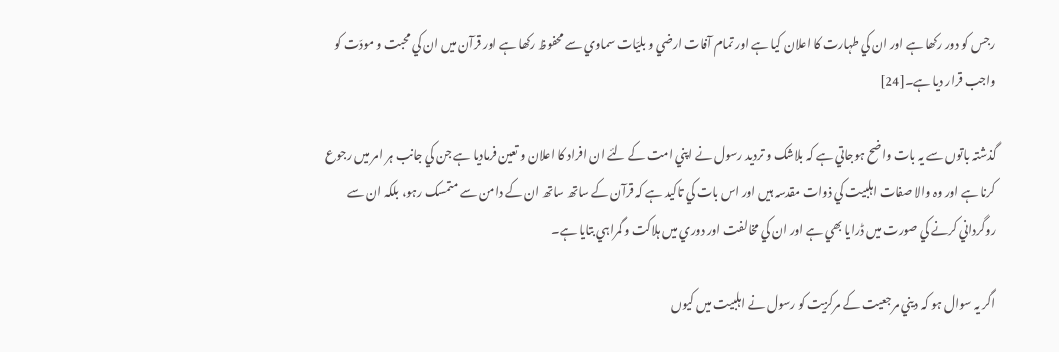رجس کو دور رکھا ہے اور ان کي طہارت کا اعلان کيا ہے اور تمام آفات ارضي و بليّات سماوي سے محفوظ رکھا ہے اور قرآن ميں ان کي محبت و مودّت کو واجب قرار ديا ہے۔[24]

گذشتہ باتوں سے يہ بات واضح ہوجاتي ہے کہ بلاشک و ترديد رسول نے اپني امت کے لئے ان افراد کا اعلان و تعين فرماديا ہے جن کي جانب ہر امر ميں رجوع کرنا ہے اور وہ والا صفات اہلبيت کي ذوات مقدسہ ہيں اور اس بات کي تاکيد ہے کہ قرآن کے ساتھ ساتھ ان کے دامن سے متمسک رہو، بلکہ ان سے روگرداني کرنے کي صورت ميں ڈرايا بھي ہے اور ان کي مخالفت اور دوري ميں ہلاکت و گمراہي بتايا ہے۔

اگر يہ سوال ہو کہ ديني مرجعيت کے مرکزيت کو رسول نے اہلبيت ميں کيوں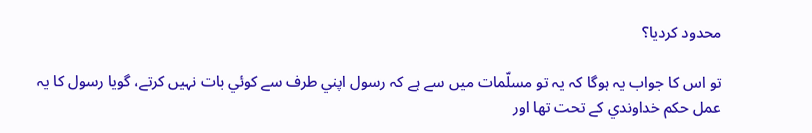محدود کرديا؟

تو اس کا جواب يہ ہوگا کہ يہ تو مسلّمات ميں سے ہے کہ رسول اپني طرف سے کوئي بات نہيں کرتے، گويا رسول کا يہ عمل حکم خداوندي کے تحت تھا اور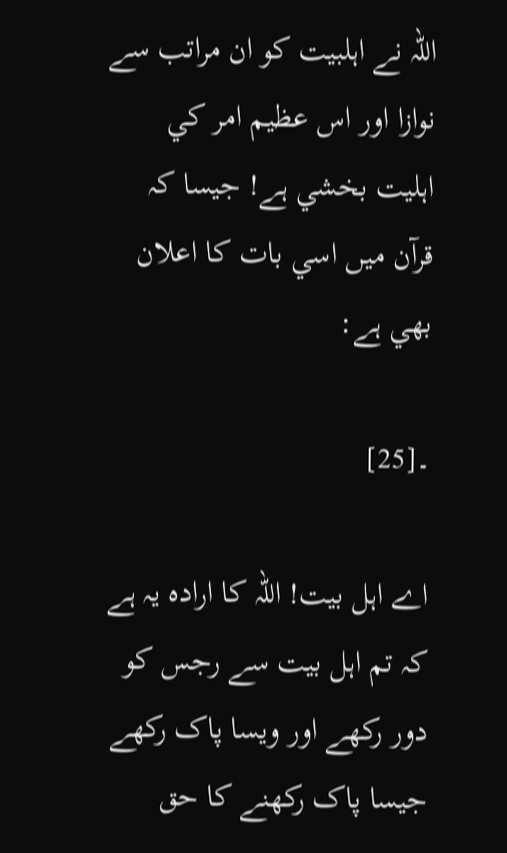اللہ نے اہلبيت کو ان مراتب سے نوازا اور اس عظيم امر کي اہليت بخشي ہے! جيسا کہ قرآن ميں اسي بات کا اعلان بھي ہے:

۔[25]

اے اہل بيت! اللہ کا ارادہ يہ ہے کہ تم اہل بيت سے رجس کو دور رکھے اور ويسا پاک رکھے جيسا پاک رکھنے کا حق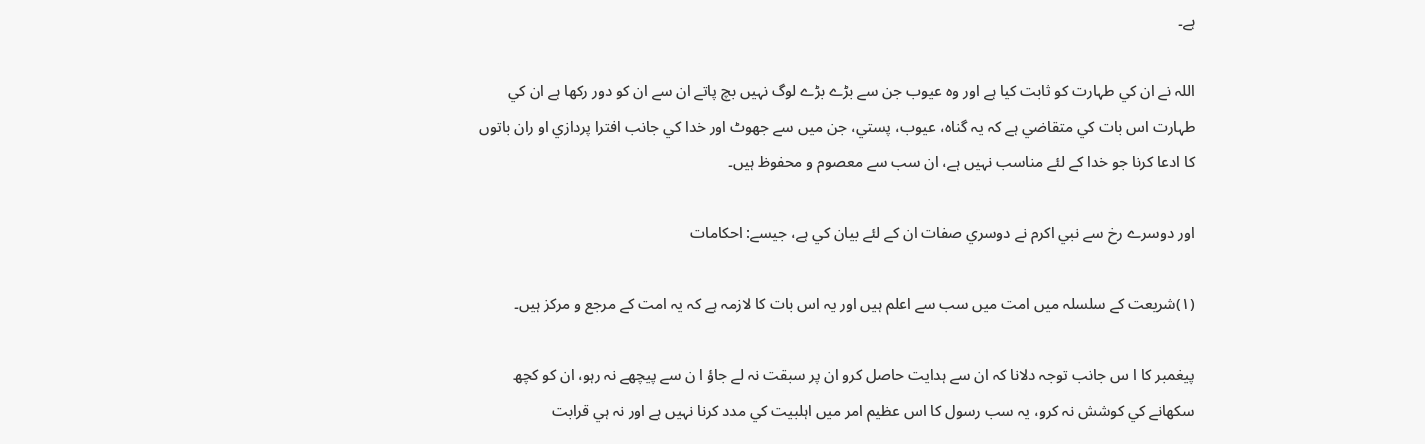ہے۔

اللہ نے ان کي طہارت کو ثابت کيا ہے اور وہ عيوب جن سے بڑے بڑے لوگ نہيں بچ پاتے ان سے ان کو دور رکھا ہے ان کي طہارت اس بات کي متقاضي ہے کہ يہ گناہ، عيوب، پستي، جن ميں سے جھوٹ اور خدا کي جانب افترا پردازي او ران باتوں کا ادعا کرنا جو خدا کے لئے مناسب نہيں ہے، ان سب سے معصوم و محفوظ ہيں۔

اور دوسرے رخ سے نبي اکرم نے دوسري صفات ان کے لئے بيان کي ہے، جيسے: احکامات

(۱)شريعت کے سلسلہ ميں امت ميں سب سے اعلم ہيں اور يہ اس بات کا لازمہ ہے کہ يہ امت کے مرجع و مرکز ہيں۔

پيغمبر کا ا س جانب توجہ دلانا کہ ان سے ہدايت حاصل کرو ان پر سبقت نہ لے جاؤ ا ن سے پيچھے نہ رہو، ان کو کچھ سکھانے کي کوشش نہ کرو، يہ سب رسول کا اس عظيم امر ميں اہلبيت کي مدد کرنا نہيں ہے اور نہ ہي قرابت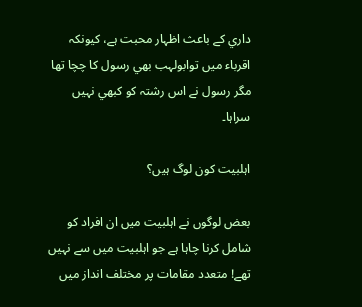داري کے باعث اظہار محبت ہے، کيونکہ اقرباء ميں توابولہب بھي رسول کا چچا تھا مگر رسول نے اس رشتہ کو کبھي نہيں سراہا۔

اہلبيت کون لوگ ہيں؟

بعض لوگوں نے اہلبيت ميں ان افراد کو شامل کرنا چاہا ہے جو اہلبيت ميں سے نہيں تھے! متعدد مقامات پر مختلف انداز ميں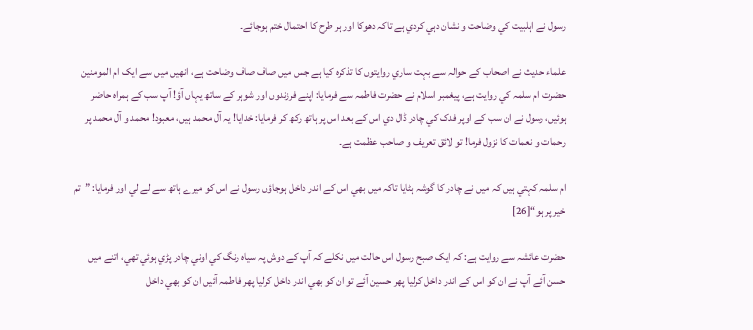رسول نے اہلبيت کي وضاحت و نشان دہي کردي ہے تاکہ دھوکا اور ہر طرح کا احتمال ختم ہوجائے۔

علماء حديث نے اصحاب کے حوالہ سے بہت ساري روايتوں کا تذکرہ کيا ہے جس ميں صاف صاف وضاحت ہے، انھيں ميں سے ايک ام المومنين حضرت ام سلمہ کي روايت ہے، پيغمبر اسلام نے حضرت فاطمہ سے فرمايا: اپنے فرزندوں اور شوہر کے ساتھ يہاں آؤ! آپ سب کے ہمراہ حاضر ہوئيں، رسول نے ان سب کے اوپر فدک کي چادر ڈال دي اس کے بعد اس پر ہاتھ رکھ کر فرمايا: خدايا! يہ آل محمد ہيں، معبود! محمد و آل محمد پر رحمات و نعمات کا نزول فرما! تو لائق تعريف و صاحب عظمت ہے۔

ام سلمہ کہتي ہيں کہ ميں نے چادر کا گوشہ ہٹايا تاکہ ميں بھي اس کے اندر داخل ہوجاؤں رسول نے اس کو ميرے ہاتھ سے لے لي اور فرمايا: ”تم خير پر ہو“[26]

حضرت عائشہ سے روايت ہے: کہ ايک صبح رسول اس حالت ميں نکلے کہ آپ کے دوش پہ سياہ رنگ کي اوني چادر پڑي ہوئي تھي، اتنے ميں حسن آئے آپ نے ان کو اس کے اندر داخل کرليا پھر حسين آئے تو ان کو بھي اندر داخل کرليا پھر فاطمہ آئيں ان کو بھي داخل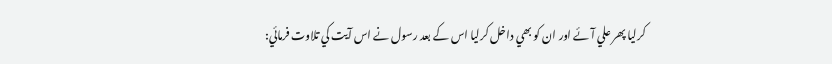کرليا پھر علي آئے اور ان کو بھي داخل کرليا اس کے بعد رسول نے اس آيت کي تلاوت فرمائي: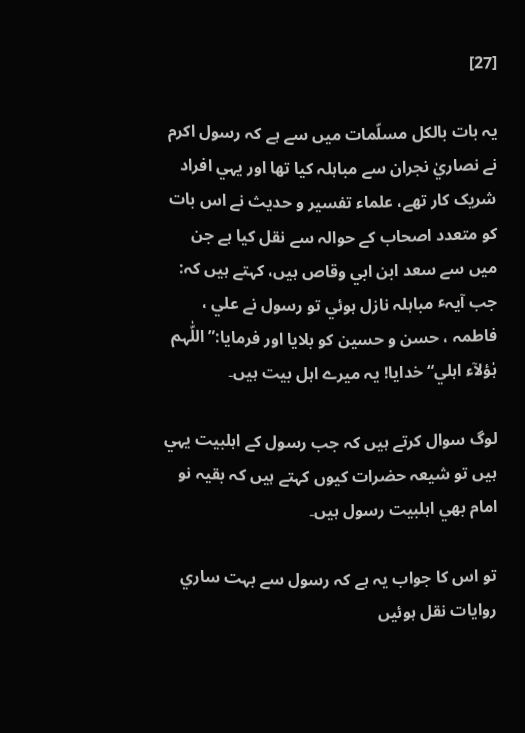[27]

يہ بات بالکل مسلّمات ميں سے ہے کہ رسول اکرم نے نصاريٰ نجران سے مباہلہ کيا تھا اور يہي افراد شريک کار تھے، علماء تفسير و حديث نے اس بات کو متعدد اصحاب کے حوالہ سے نقل کيا ہے جن ميں سے سعد ابن ابي وقاص ہيں، کہتے ہيں کہ: جب آيہٴ مباہلہ نازل ہوئي تو رسول نے علي ، فاطمہ ، حسن و حسين کو بلايا اور فرمايا:”اللّٰہم ہٰؤلآء اہلي“ خدايا! يہ ميرے اہل بيت ہيں۔

لوگ سوال کرتے ہيں کہ جب رسول کے اہلبيت يہي ہيں تو شيعہ حضرات کيوں کہتے ہيں کہ بقيہ نو امام بھي اہلبيت رسول ہيں۔

تو اس کا جواب يہ ہے کہ رسول سے بہت ساري روايات نقل ہوئيں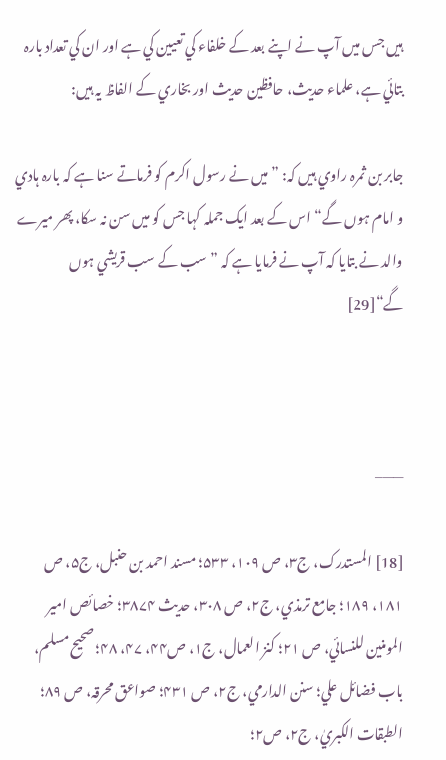ہيں جس ميں آپ نے اپنے بعد کے خلفاء کي تعيين کي ہے اور ان کي تعداد بارہ بتائي ہے، علماء حديث، حافظين حديث اور بخاري کے الفاظ يہ ہيں:

جابر بن ثمرہ راوي ہيں کہ: ”ميں نے رسول اکرم کو فرماتے سنا ہے کہ بارہ ہادي و امام ہوں گے“اس کے بعد ايک جملہ کہا جس کو ميں سن نہ سکا، پھر ميرے والد نے بتايا کہ آپ نے فرمايا ہے کہ ”سب کے سب قريشي ہوں گے“[29]



——–

[18] المستدرک، ج۳، ص ۱۰۹، ۵۳۳؛ مسند احمد بن حنبل، ج۵، ص ۱۸۱، ۱۸۹؛ جامع ترمذي، ج۲، ص ۳۰۸، حديث ۳۸۷۴؛ خصائص امير المومنين للنسائي، ص ۲۱؛ کنز العمال، ج۱، ص۴۴، ۴۷، ۴۸؛ صحيح مسلم، باب فضائل علي؛ سنن الدارمي، ج۲، ص ۴۳۱؛ صواعق محرقہ، ص ۸۹؛ الطبقات الکبريٰ، ج۲، ص۲؛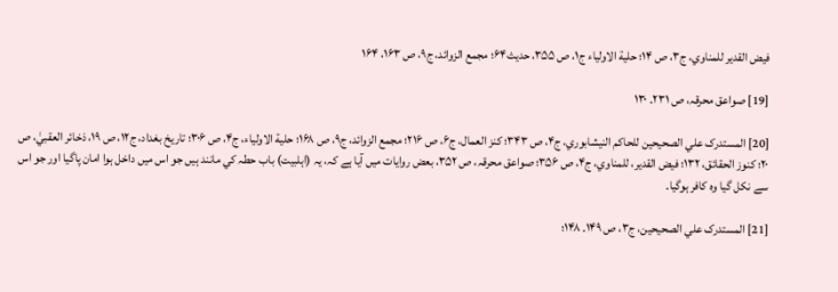فيض القدير للمناوي، ج۳، ص ۱۴؛ حلية الاولياء ج۱، ص ۳۵۵، حديث۶۴؛ مجمع الزوائد، ج۹، ص ۱۶۳، ۱۶۴

[19] صواعق محرقہ، ص ۲۳۱۔ ۱۳۰

[20] المستدرک علي الصحيحين للحاکم النيشابوري، ج۴، ص ۳۴۳؛ کنز العمال، ج۶، ص ۲۱۶؛ مجمع الزوائد، ج۹، ص ۱۶۸؛ حلية الاولياء، ج۴، ص ۳۰۶؛ تاريخ بغداد، ج۱۲، ص ۱۹، ذخائر العقبيٰ، ص ۲۰؛ کنوز الحقائق، ۱۳۲؛ فيض القدير، للمناوي، ج۴، ص ۳۵۶؛ صواعق محرقہ، ص ۳۵۲، بعض روايات ميں آيا ہے کہ، يہ (اہلبيت) باب حطہ کي مانند ہيں جو اس ميں داخل ہوا امان پاگيا اور جو اس سے نکل گيا وہ کافر ہوگيا۔

[21] المستدرک علي الصحيحين، ج۳، ص ۱۴۹۔ ۱۴۸؛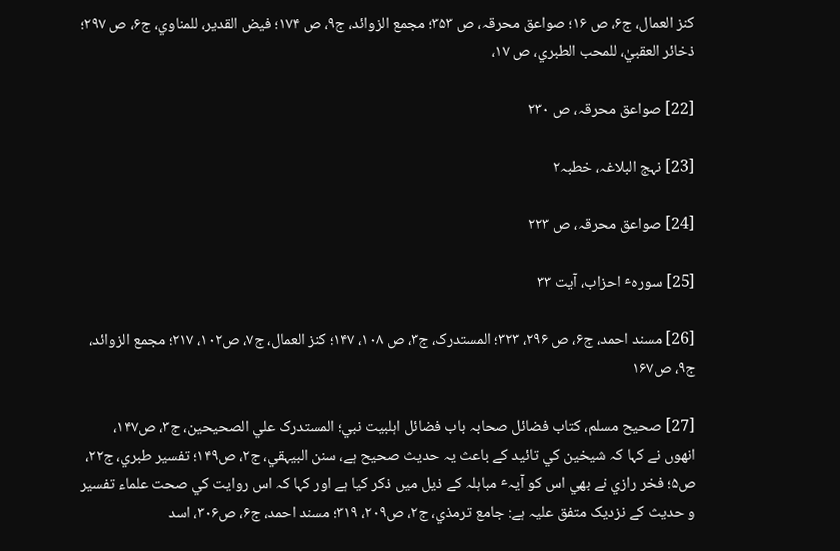کنز العمال، ج۶، ص ۱۶؛ صواعق محرقہ، ص ۳۵۳؛ مجمع الزوائد، ج۹، ص ۱۷۴؛ فيض القدير، للمناوي، ج۶، ص ۲۹۷؛ ذخائر العقبيٰ، للمحب الطبري، ص ۱۷،

[22] صواعق محرقہ، ص ۲۳۰

[23] نہج البلاغہ، خطبہ۲

[24] صواعق محرقہ، ص ۲۲۳

[25] سورہٴ احزاب، آيت ۳۳

[26] مسند احمد، ج۶، ص ۲۹۶، ۳۲۳؛ المستدرک، ج۳، ص ۱۰۸، ۱۴۷؛ کنز العمال، ج۷، ص۱۰۲، ۲۱۷؛ مجمع الزوائد، ج۹، ص۱۶۷

[27] صحيح مسلم، کتاب فضائل صحابہ باب فضائل اہلبيت نبي؛ المستدرک علي الصحيحين، ج۳، ص۱۴۷، انھوں نے کہا کہ شيخين کي تائيد کے باعث يہ حديث صحيح ہے، سنن البيہقي، ج۲، ص۱۴۹؛ تفسير طبري، ج۲۲، ص۵؛ فخر رازي نے بھي اس کو آيہٴ مباہلہ کے ذيل ميں ذکر کيا ہے اور کہا کہ اس روايت کي صحت علماء تفسير و حديث کے نزديک متفق عليہ ہے: جامع ترمذي، ج۲، ص۲۰۹، ۳۱۹؛ مسند احمد، ج۶، ص۳۰۶، اسد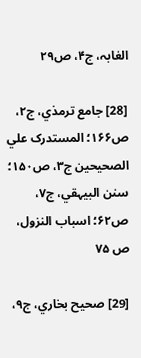الغابہ، ج۴، ص۲۹

[28] جامع ترمذي، ج۲، ص۱۶۶؛ المستدرک علي الصحيحين ج۳، ص۱۵۰؛ سنن البيہقي، ج۷، ص۶۲؛ اسباب النزول، ص ۷۵

[29] صحيح بخاري، ج۹،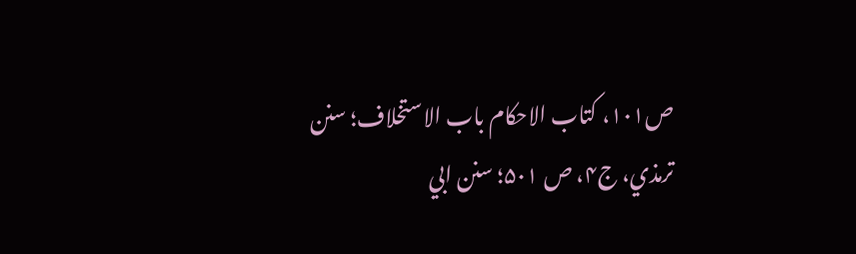ص۱۰۱، کتاب الاحکام باب الاستخلاف؛ سنن ترمذي، ج۴، ص ۵۰۱؛ سنن ابي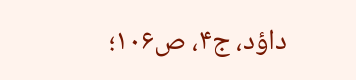داؤد، ج۴، ص۱۰۶؛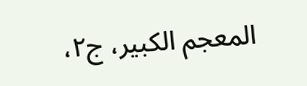المعجم الکبير، ج۲،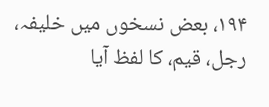۱۹۴، بعض نسخوں ميں خليفہ، رجل، قيم، کا لفظ آيا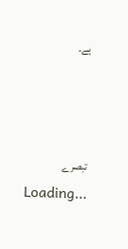ہے۔



تبصرے
Loading...